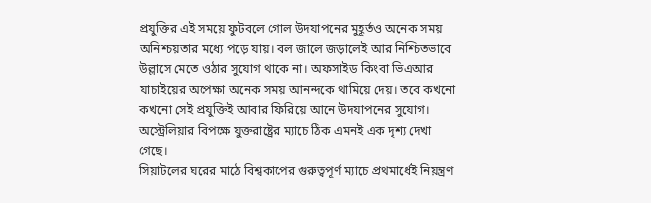প্রযুক্তির এই সময়ে ফুটবলে গোল উদযাপনের মুহূর্তও অনেক সময় অনিশ্চয়তার মধ্যে পড়ে যায়। বল জালে জড়ালেই আর নিশ্চিতভাবে উল্লাসে মেতে ওঠার সুযোগ থাকে না। অফসাইড কিংবা ভিএআর যাচাইয়ের অপেক্ষা অনেক সময় আনন্দকে থামিয়ে দেয়। তবে কখনো কখনো সেই প্রযুক্তিই আবার ফিরিয়ে আনে উদযাপনের সুযোগ। অস্ট্রেলিয়ার বিপক্ষে যুক্তরাষ্ট্রের ম্যাচে ঠিক এমনই এক দৃশ্য দেখা গেছে।
সিয়াটলের ঘরের মাঠে বিশ্বকাপের গুরুত্বপূর্ণ ম্যাচে প্রথমার্ধেই নিয়ন্ত্রণ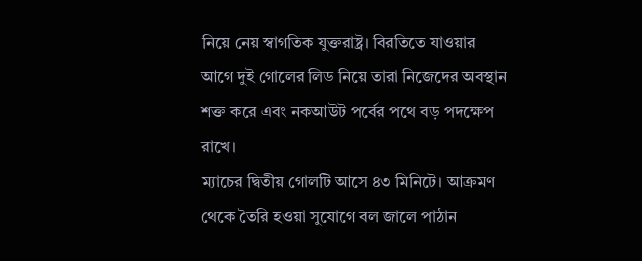নিয়ে নেয় স্বাগতিক যুক্তরাষ্ট্র। বিরতিতে যাওয়ার আগে দুই গোলের লিড নিয়ে তারা নিজেদের অবস্থান শক্ত করে এবং নকআউট পর্বের পথে বড় পদক্ষেপ রাখে।
ম্যাচের দ্বিতীয় গোলটি আসে ৪৩ মিনিটে। আক্রমণ থেকে তৈরি হওয়া সুযোগে বল জালে পাঠান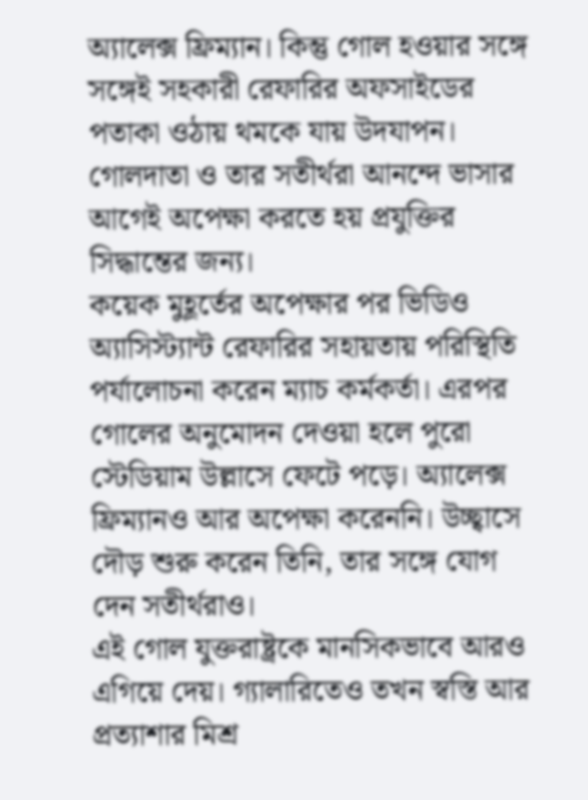অ্যালেক্স ফ্রিম্যান। কিন্তু গোল হওয়ার সঙ্গে সঙ্গেই সহকারী রেফারির অফসাইডের পতাকা ওঠায় থমকে যায় উদযাপন। গোলদাতা ও তার সতীর্থরা আনন্দে ভাসার আগেই অপেক্ষা করতে হয় প্রযুক্তির সিদ্ধান্তের জন্য।
কয়েক মুহূর্তের অপেক্ষার পর ভিডিও অ্যাসিস্ট্যান্ট রেফারির সহায়তায় পরিস্থিতি পর্যালোচনা করেন ম্যাচ কর্মকর্তা। এরপর গোলের অনুমোদন দেওয়া হলে পুরো স্টেডিয়াম উল্লাসে ফেটে পড়ে। অ্যালেক্স ফ্রিম্যানও আর অপেক্ষা করেননি। উচ্ছ্বাসে দৌড় শুরু করেন তিনি, তার সঙ্গে যোগ দেন সতীর্থরাও।
এই গোল যুক্তরাষ্ট্রকে মানসিকভাবে আরও এগিয়ে দেয়। গ্যালারিতেও তখন স্বস্তি আর প্রত্যাশার মিশ্র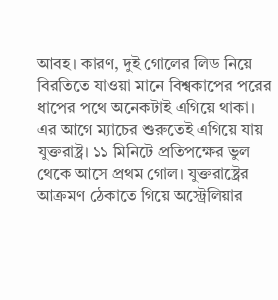আবহ। কারণ, দুই গোলের লিড নিয়ে বিরতিতে যাওয়া মানে বিশ্বকাপের পরের ধাপের পথে অনেকটাই এগিয়ে থাকা।
এর আগে ম্যাচের শুরুতেই এগিয়ে যায় যুক্তরাষ্ট্র। ১১ মিনিটে প্রতিপক্ষের ভুল থেকে আসে প্রথম গোল। যুক্তরাষ্ট্রের আক্রমণ ঠেকাতে গিয়ে অস্ট্রেলিয়ার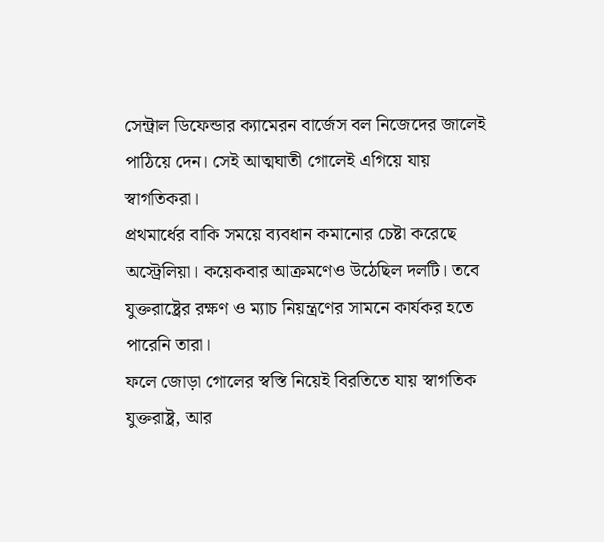সেন্ট্রাল ডিফেন্ডার ক্যামেরন বার্জেস বল নিজেদের জালেই পাঠিয়ে দেন। সেই আত্মঘাতী গোলেই এগিয়ে যায় স্বাগতিকরা।
প্রথমার্ধের বাকি সময়ে ব্যবধান কমানোর চেষ্টা করেছে অস্ট্রেলিয়া। কয়েকবার আক্রমণেও উঠেছিল দলটি। তবে যুক্তরাষ্ট্রের রক্ষণ ও ম্যাচ নিয়ন্ত্রণের সামনে কার্যকর হতে পারেনি তারা।
ফলে জোড়া গোলের স্বস্তি নিয়েই বিরতিতে যায় স্বাগতিক যুক্তরাষ্ট্র, আর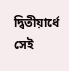দ্বিতীয়ার্ধে সেই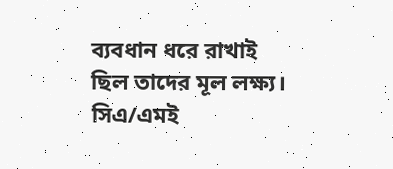ব্যবধান ধরে রাখাই ছিল তাদের মূল লক্ষ্য।
সিএ/এমই